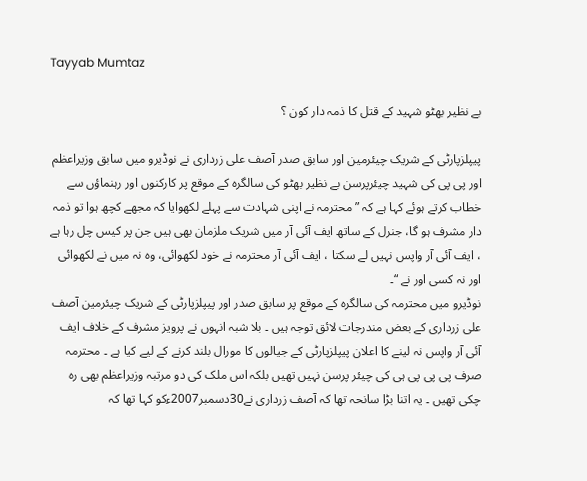Tayyab Mumtaz

بے نظیر بھٹو شہید کے قتل کا ذمہ دار کون ؟

پیپلزپارٹی کے شریک چیئرمین اور سابق صدر آصف علی زرداری نے نوڈیرو میں سابق وزیراعظم اور پی پی کی شہید چیئرپرسن بے نظیر بھٹو کی سالگرہ کے موقع پر کارکنوں اور رہنماؤں سے خطاب کرتے ہوئے کہا ہے کہ ”محترمہ نے اپنی شہادت سے پہلے لکھوایا کہ مجھے کچھ ہوا تو ذمہ دار مشرف ہو گا، جنرل کے ساتھ ایف آئی آر میں شریک ملزمان بھی ہیں جن پر کیس چل رہا ہے ، ایف آئی آر واپس نہیں لے سکتا ، ایف آئی آر محترمہ نے خود لکھوائی، وہ نہ میں نے لکھوائی اور نہ کسی اور نے “۔
نوڈیرو میں محترمہ کی سالگرہ کے موقع پر سابق صدر اور پیپلزپارٹی کے شریک چیئرمین آصف علی زرداری کے بعض مندرجات لائق توجہ ہیں ۔ بلا شبہ انہوں نے پرویز مشرف کے خلاف ایف آئی آر واپس نہ لینے کا اعلان پیپلزپارٹی کے جیالوں کا مورال بلند کرنے کے لیے کیا ہے ۔ محترمہ صرف پی پی پی ہی کی چیئر پرسن نہیں تھیں بلکہ اس ملک کی دو مرتبہ وزیراعظم بھی رہ چکی تھیں ۔ یہ اتنا بڑا سانحہ تھا کہ آصف زرداری نے30دسمبر2007ءکو کہا تھا کہ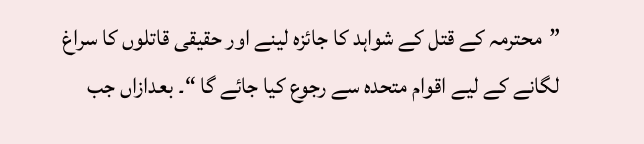”محترمہ کے قتل کے شواہد کا جائزہ لینے اور حقیقی قاتلوں کا سراغ لگانے کے لیے اقوام متحدہ سے رجوع کیا جائے گا “۔ بعدازاں جب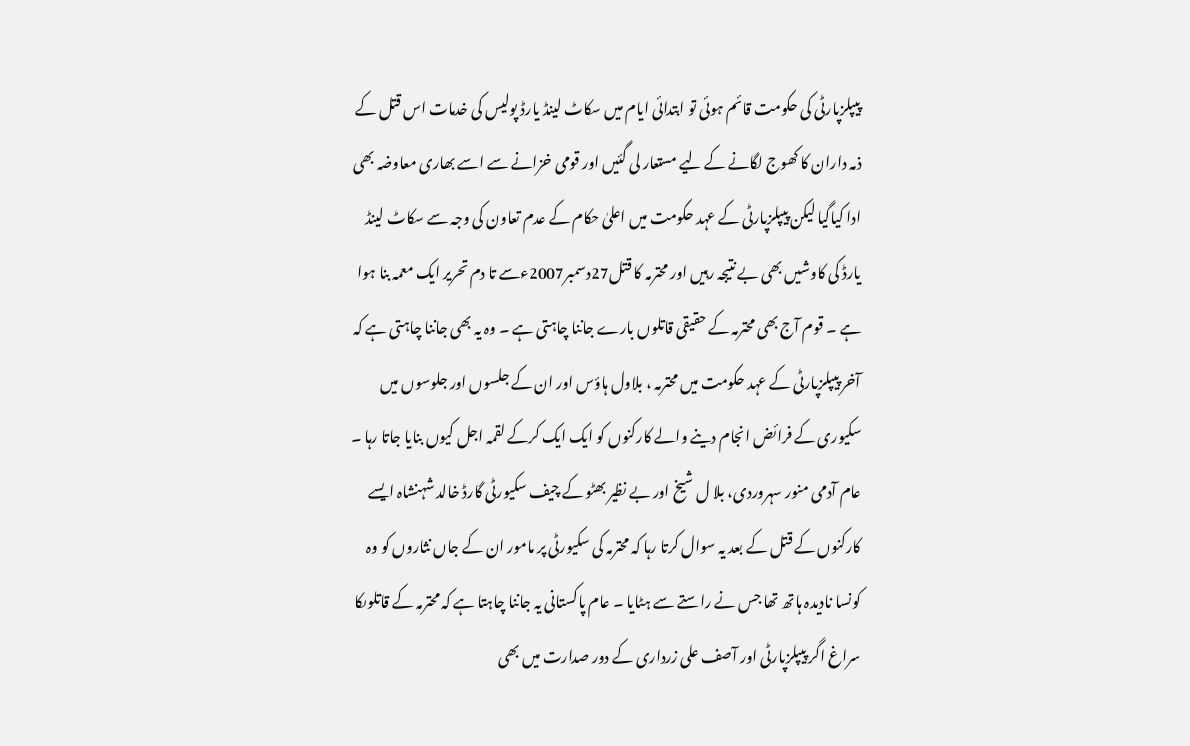پیپلزپارٹی کی حکومت قائم ہوئی تو ابتدائی ایام میں سکاٹ لینڈ یارڈ پولیس کی خدمات اس قتل کے ذمہ داران کا کھوج لگانے کے لیے مستعار لی گئیں اور قومی خزانے سے اسے بھاری معاوضہ بھی ادا کیاگیا لیکن پیپلزپارٹی کے عہد حکومت میں اعلیٰ حکام کے عدم تعاون کی وجہ سے سکاٹ لینڈ یارڈ کی کاوشیں بھی بے نتیجہ رہیں اور محترمہ کا قتل27دسمبر2007ءسے تا دم تحریر ایک معمہ بنا ہوا ہے ۔ قوم آج بھی محترمہ کے حقیقی قاتلوں بارے جاننا چاہتی ہے ۔ وہ یہ بھی جاننا چاہتی ہے کہ آخر پیپلزپارٹی کے عہد حکومت میں محترمہ ، بلاول ہاؤس اور ان کے جلسوں اور جلوسوں میں سکیوری کے فرائض انجام دینے والے کارکنوں کو ایک ایک کرکے لقمہ اجل کیوں بنایا جاتا رہا ۔ عام آدمی منور سہروردی، بلا ل شیخ اور بے نظیر بھٹو کے چیف سکیورٹی گارڈ خالد شہنشاہ ایسے کارکنوں کے قتل کے بعد یہ سوال کرتا رہا کہ محترمہ کی سکیورٹی پر مامور ان کے جاں نثاروں کو وہ کونسا نادیدہ ہاتھ تھا جس نے راستے سے ہٹایا ۔ عام پاکستانی یہ جاننا چاہتا ہے کہ محترمہ کے قاتلوںکا سراغ اگر پیپلزپارٹی اور آصف علی زرداری کے دور صدارت میں بھی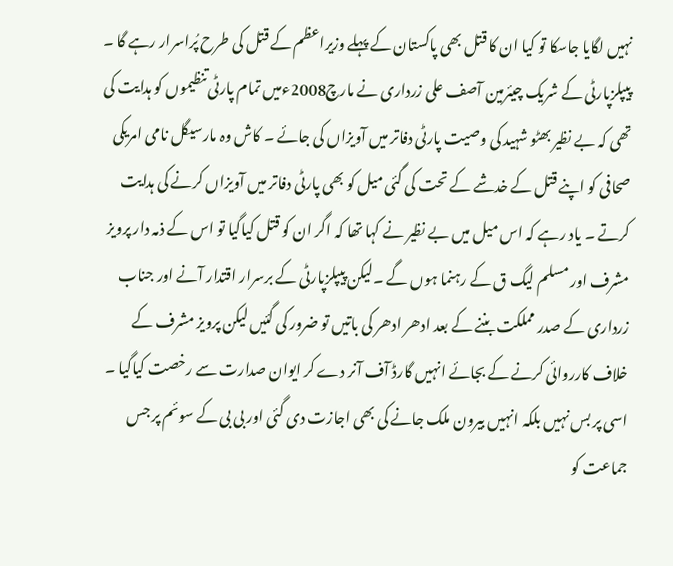نہیں لگایا جاسکا تو کیا ان کا قتل بھی پاکستان کے پہلے وزیراعظم کے قتل کی طرح پُراسرار رہے گا ۔ پیپلزپارٹی کے شریک چیئرمین آصف علی زرداری نے مارچ2008ءمیں تمام پارٹی تنظیموں کو ہدایت کی تھی کہ بے نظیر بھٹو شہید کی وصیت پارٹی دفاتر میں آویزاں کی جائے ۔ کاش وہ مارسیگل نامی امریکی صحافی کو اپنے قتل کے خدشے کے تحت کی گئی میل کو بھی پارٹی دفاتر میں آویزاں کرنے کی ہدایت کرتے ۔ یاد رہے کہ اس میل میں بے نظیر نے کہا تھا کہ اگر ان کو قتل کیاگیا تو اس کے ذمہ دار پرویز مشرف اور مسلم لیگ ق کے رہنما ہوں گے ۔لیکن پیپلزپارٹی کے برسرار اقتدار آنے اور جناب زرداری کے صدر مملکت بننے کے بعد ادھر ادھر کی باتیں تو ضرور کی گئیں لیکن پرویز مشرف کے خلاف کارروائی کرنے کے بجائے انہیں گارڈ آف آنر دے کر ایوان صدارت سے رخصت کیاگیا ۔ اسی پر بس نہیں بلکہ انہیں بیرون ملک جانے کی بھی اجازت دی گئی اور بی بی کے سوئم پر جس جماعت کو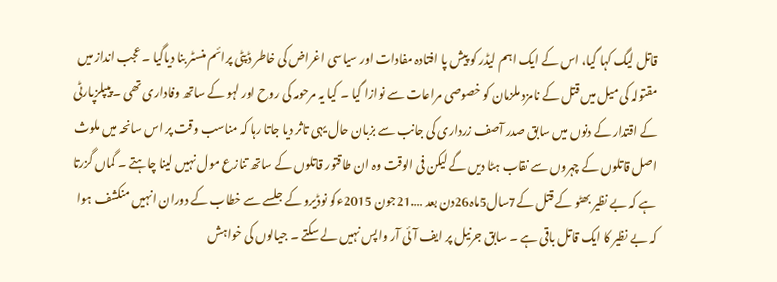قاتل لیگ کہا گیا، اس کے ایک اہم لیڈر کو پیش پا افتادہ مفادات اور سیاسی اغراض کی خاطر ڈپٹی پرائم منسٹر بنا دیاگیا ۔ عجب انداز میں مقتولہ کی میل میں قتل کے نامزد ملزمان کو خصوصی مراعات سے نوازا گیا ۔ کیا یہ مرحومہ کی روح اور لہو کے ساتھ وفاداری تھی ۔ پیپلزپارٹی کے اقتدار کے دنوں میں سابق صدر آصف زرداری کی جانب سے بزبان حال یہی تاثر دیا جاتا رہا کہ مناسب وقت پر اس سانحہ میں ملوث اصل قاتلوں کے چہروں سے نقاب ہٹا دیں گے لیکن فی الوقت وہ ان طاقتور قاتلوں کے ساتھ تنازع مول نہیں لینا چاہتے ۔ گماں گزرتا ہے کہ بے نظیر بھٹو کے قتل کے7سال5ماہ26دن بعد ….21جون 2015ءکو نوڈیرو کے جلسے سے خطاب کے دوران انہیں منکشف ہوا کہ بے نظیر کا ایک قاتل باقی ہے ۔ سابق جرنیل پر ایف آئی آر واپس نہیں لے سکتے ۔ جیالوں کی خواہش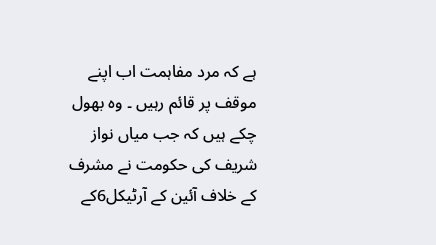ہے کہ مرد مفاہمت اب اپنے موقف پر قائم رہیں ۔ وہ بھول چکے ہیں کہ جب میاں نواز شریف کی حکومت نے مشرف کے خلاف آئین کے آرٹیکل6کے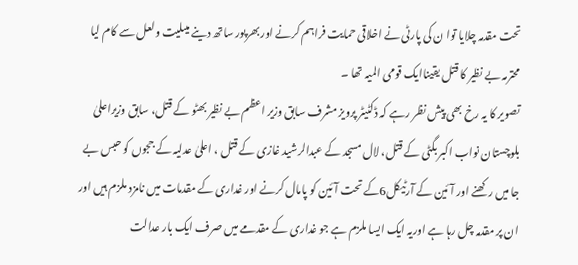تحت مقدمہ چلایا توا ن کی پارٹی نے اخلاقی حمایت فراہم کرنے اور بھرپور ساتھ دینے میںلیت ولعل سے کام لیا محترمہ بے نظیر کا قتل یقیناایک قومی المیہ تھا ۔
تصویر کا یہ رخ بھی پیش نظر رہے کہ ڈکٹیٹر پرویز مشرف سابق وزیر اعظم بے نظیر بھٹو کے قتل، سابق وزیراعلیٰ بلوچستان نواب اکبر بگٹی کے قتل، لال مسجد کے عبدالرشید غازی کے قتل ، اعلیٰ عدلیہ کے ججوں کو حبس بے جا میں رکھنے اور آئین کے آرٹیکل6کے تحت آئین کو پامال کرنے اور غداری کے مقدمات میں نامزد ملزم ہیں اور ان پر مقدمہ چل رہا ہے اوریہ ایک ایسا ملزم ہے جو غداری کے مقدمے میں صرف ایک بار عدالت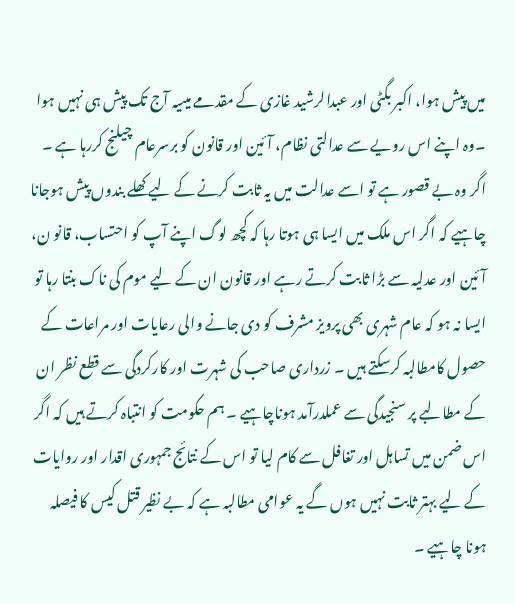میں پیش ہوا، اکبر بگٹی اور عبدالرشید غازی کے مقدمے میںیہ آج تک پیش ہی نہیں ہوا ۔وہ اپنے اس رویے سے عدالتی نظام، آئین اور قانون کو برسرعام چیلنج کررہا ہے ۔ اگر وہ بے قصور ہے تو اسے عدالت میں یہ ثابت کرنے کے لیے کھلے بندوں پیش ہوجانا چاہیے کہ اگر اس ملک میں ایسا ہی ہوتا رہا کہ کچھ لوگ اپنے آپ کو احتساب، قانو ن، آئین اور عدلیہ سے بڑا ثابت کرتے رہے اور قانون ان کے لیے موم کی ناک بنتا رہا تو ایسا نہ ہو کہ عام شہری بھی پرویز مشرف کو دی جانے والی رعایات اور مراعات کے حصول کامطالبہ کرسکتے ہیں ۔ زرداری صاحب کی شہرت اور کارکردگی سے قطع نظر ان کے مطالبے پر سنجیدگی سے عملدرآمد ہوناچاہیے ۔ ہم حکومت کو انتباہ کرتے ہیں کہ اگر اس ضمن میں تساہل اور تغافل سے کام لیا تو اس کے نتائج جمہوری اقدار اور روایات کے لیے بہتر ثابت نہیں ہوں گے یہ عوامی مطالبہ ہے کہ بے نظیر قتل کیس کا فیصلہ ہونا چاہیے ۔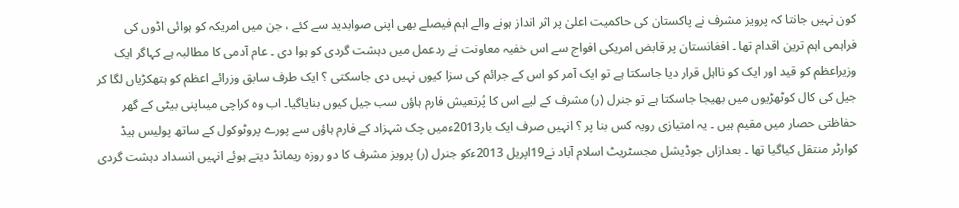کون نہیں جانتا کہ پرویز مشرف نے پاکستان کی حاکمیت اعلیٰ پر اثر انداز ہونے والے اہم فیصلے بھی اپنی صوابدید سے کئے ، جن میں امریکہ کو ہوائی اڈوں کی فراہمی اہم ترین اقدام تھا ۔ افغانستان پر قابض امریکی افواج سے اس خفیہ معاونت نے ردعمل میں دہشت گردی کو ہوا دی ۔ عام آدمی کا مطالبہ ہے کہاگر ایک وزیراعظم کو قید اور ایک کو نااہل قرار دیا جاسکتا ہے تو ایک آمر کو اس کے جرائم کی سزا کیوں نہیں دی جاسکتی ؟ ایک طرف سابق وزرائے اعظم کو ہتھکڑیاں لگا کر جیل کی کال کوٹھڑیوں میں بھیجا جاسکتا ہے تو جنرل (ر) مشرف کے لیے اس کا پُرتعیش فارم ہاؤں سب جیل کیوں بنایاگیا۔ اب وہ کراچی میںاپنی بیٹی کے گھر حفاظتی حصار میں مقیم ہیں ۔ یہ امتیازی رویہ کس بنا پر ؟ انہیں صرف ایک بار2013ءمیں چک شہزاد کے فارم ہاؤں سے پورے پروٹوکول کے ساتھ پولیس ہیڈ کوارٹر منتقل کیاگیا تھا ۔ بعدازاں جوڈیشل مجسٹریٹ اسلام آباد نے19اپریل 2013ءکو جنرل (ر) پرویز مشرف کا دو روزہ ریمانڈ دیتے ہوئے انہیں انسداد دہشت گردی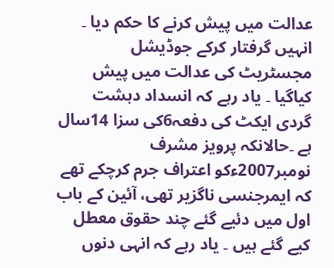عدالت میں پیش کرنے کا حکم دیا ۔ انہیں گرفتار کرکے جوڈیشل مجسٹریٹ کی عدالت میں پیش کیاگیا ۔ یاد رہے کہ انسداد دہشت گردی ایکٹ کی دفعہ6کی سزا 14سال ہے ۔حالانکہ پرویز مشرف نومبر2007ءکو اعتراف جرم کرچکے تھے کہ ایمرجنسی ناگزیر تھی، آئین کے باب اول میں دئیے گئے چند حقوق معطل کیے گئے ہیں ۔ یاد رہے کہ انہی دنوں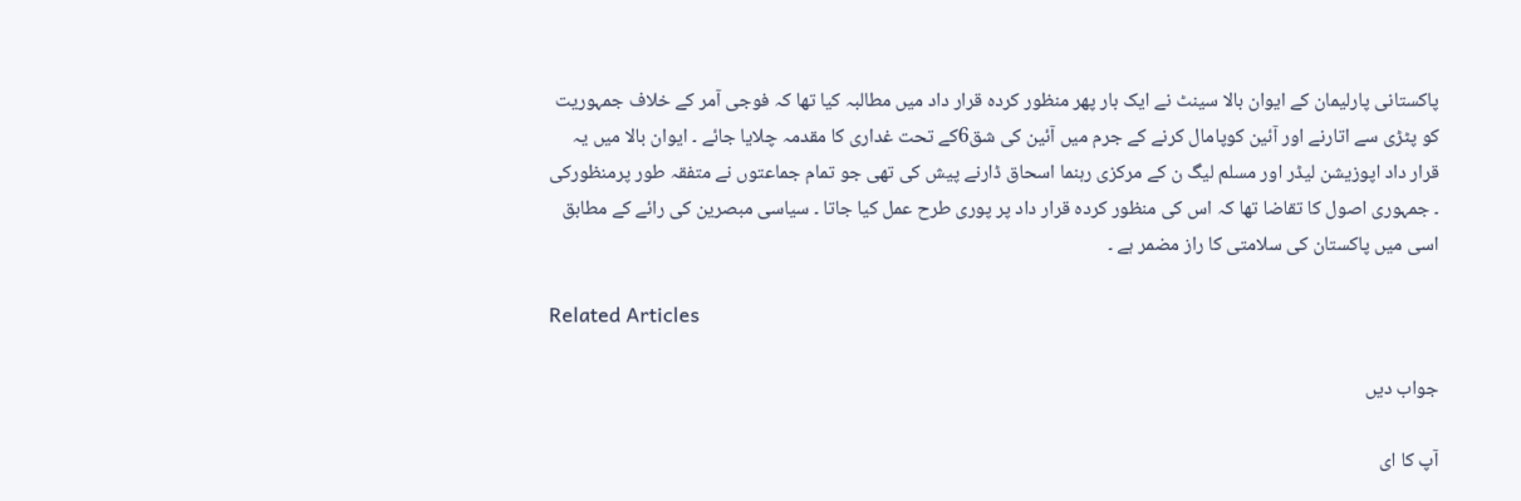پاکستانی پارلیمان کے ایوان بالا سینٹ نے ایک بار پھر منظور کردہ قرار داد میں مطالبہ کیا تھا کہ فوجی آمر کے خلاف جمہوریت کو پٹڑی سے اتارنے اور آئین کوپامال کرنے کے جرم میں آئین کی شق6کے تحت غداری کا مقدمہ چلایا جائے ۔ ایوان بالا میں یہ قرار داد اپوزیشن لیڈر اور مسلم لیگ ن کے مرکزی رہنما اسحاق ڈارنے پیش کی تھی جو تمام جماعتوں نے متفقہ طور پرمنظورکی ۔ جمہوری اصول کا تقاضا تھا کہ اس کی منظور کردہ قرار داد پر پوری طرح عمل کیا جاتا ۔ سیاسی مبصرین کی رائے کے مطابق اسی میں پاکستان کی سلامتی کا راز مضمر ہے ۔

Related Articles

جواب دیں

آپ کا ای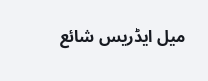میل ایڈریس شائع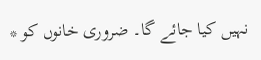نہیں کیا جائے گا۔ ضروری خانوں کو *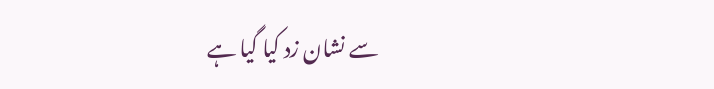سے نشان زد کیا گیا ہے